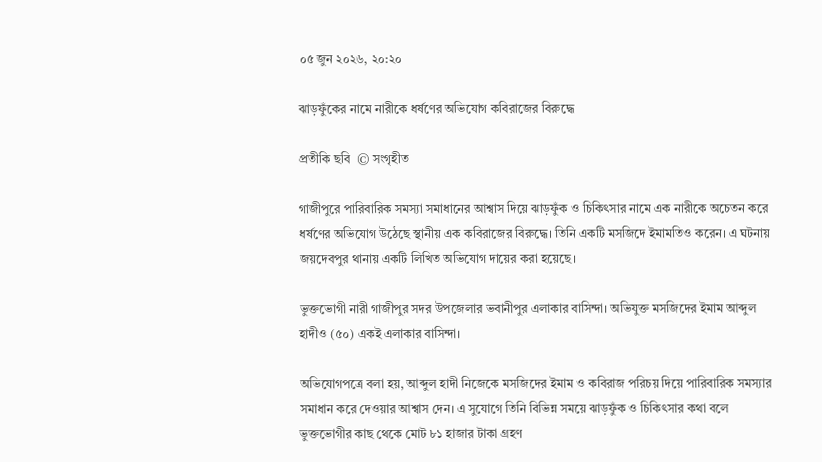০৫ জুন ২০২৬, ২০:২০

ঝাড়ফুঁকের নামে নারীকে ধর্ষণের অভিযোগ কবিরাজের বিরুদ্ধে

প্রতীকি ছবি  © সংগৃহীত

গাজীপুরে পারিবারিক সমস্যা সমাধানের আশ্বাস দিয়ে ঝাড়ফুঁক ও চিকিৎসার নামে এক নারীকে অচেতন করে ধর্ষণের অভিযোগ উঠেছে স্থানীয় এক কবিরাজের বিরুদ্ধে। তিনি একটি মসজিদে ইমামতিও করেন। এ ঘটনায় জয়দেবপুর থানায় একটি লিখিত অভিযোগ দায়ের করা হয়েছে।

ভুক্তভোগী নারী গাজীপুর সদর উপজেলার ভবানীপুর এলাকার বাসিন্দা। অভিযুক্ত মসজিদের ইমাম আব্দুল হাদীও (৫০) একই এলাকার বাসিন্দা।

অভিযোগপত্রে বলা হয়, আব্দুল হাদী নিজেকে মসজিদের ইমাম ও কবিরাজ পরিচয় দিয়ে পারিবারিক সমস্যার সমাধান করে দেওয়ার আশ্বাস দেন। এ সুযোগে তিনি বিভিন্ন সময়ে ঝাড়ফুঁক ও চিকিৎসার কথা বলে ভুক্তভোগীর কাছ থেকে মোট ৮১ হাজার টাকা গ্রহণ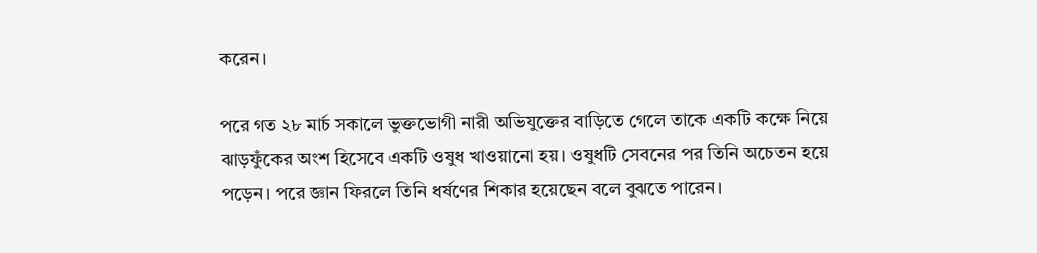করেন।

পরে গত ২৮ মার্চ সকালে ভুক্তভোগী নারী অভিযুক্তের বাড়িতে গেলে তাকে একটি কক্ষে নিয়ে ঝাড়ফুঁকের অংশ হিসেবে একটি ওষুধ খাওয়ানো হয়। ওষুধটি সেবনের পর তিনি অচেতন হয়ে পড়েন। পরে জ্ঞান ফিরলে তিনি ধর্ষণের শিকার হয়েছেন বলে বুঝতে পারেন।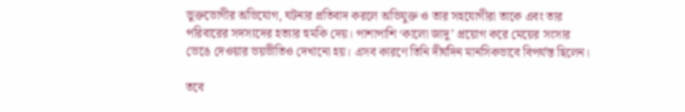ভুক্তভোগীর অভিযোগ, ঘটনার প্রতিবাদ করলে অভিযুক্ত ও তার সহযোগীরা তাকে এবং তার পরিবারের সদস্যদের হত্যার হুমকি দেয়। পাশাপাশি ‘কালো জাদু’ প্রয়োগ করে মেয়ের সংসার ভেঙে দেওয়ার ভয়ভীতিও দেখানো হয়। এসব কারণে তিনি দীর্ঘদিন মানসিকভাবে বিপর্যস্ত ছিলেন।

তবে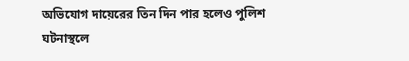অভিযোগ দায়েরের তিন দিন পার হলেও পুলিশ ঘটনাস্থলে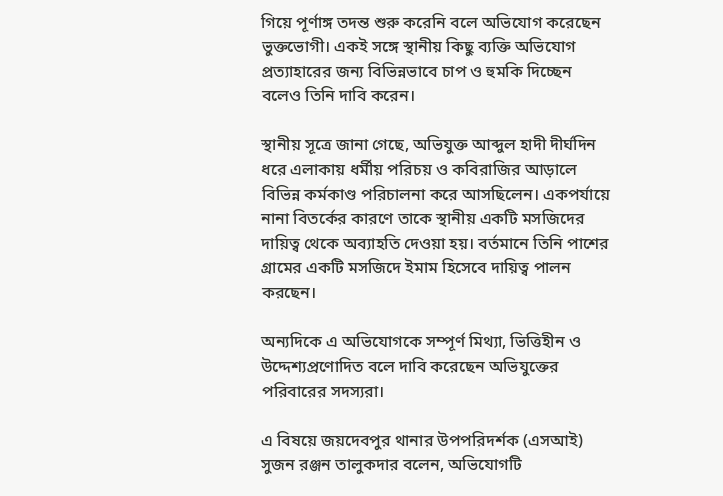গিয়ে পূর্ণাঙ্গ তদন্ত শুরু করেনি বলে অভিযোগ করেছেন ভুক্তভোগী। একই সঙ্গে স্থানীয় কিছু ব্যক্তি অভিযোগ প্রত্যাহারের জন্য বিভিন্নভাবে চাপ ও হুমকি দিচ্ছেন বলেও তিনি দাবি করেন।

স্থানীয় সূত্রে জানা গেছে, অভিযুক্ত আব্দুল হাদী দীর্ঘদিন ধরে এলাকায় ধর্মীয় পরিচয় ও কবিরাজির আড়ালে বিভিন্ন কর্মকাণ্ড পরিচালনা করে আসছিলেন। একপর্যায়ে নানা বিতর্কের কারণে তাকে স্থানীয় একটি মসজিদের দায়িত্ব থেকে অব্যাহতি দেওয়া হয়। বর্তমানে তিনি পাশের গ্রামের একটি মসজিদে ইমাম হিসেবে দায়িত্ব পালন করছেন।

অন্যদিকে এ অভিযোগকে সম্পূর্ণ মিথ্যা, ভিত্তিহীন ও উদ্দেশ্যপ্রণোদিত বলে দাবি করেছেন অভিযুক্তের পরিবারের সদস্যরা।

এ বিষয়ে জয়দেবপুর থানার উপপরিদর্শক (এসআই) সুজন রঞ্জন তালুকদার বলেন, অভিযোগটি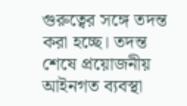গুরুত্বের সঙ্গে তদন্ত করা হচ্ছে। তদন্ত শেষে প্রয়োজনীয় আইনগত ব্যবস্থা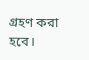গ্রহণ করা হবে।